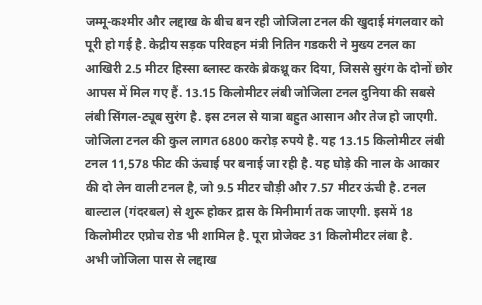जम्मू-कश्मीर और लद्दाख के बीच बन रही जोजिला टनल की खुदाई मंगलवार को पूरी हो गई है. केद्रीय सड़क परिवहन मंत्री नितिन गडकरी ने मुख्य टनल का आखिरी 2.5 मीटर हिस्सा ब्लास्ट करके ब्रेकथ्रू कर दिया, जिससे सुरंग के दोनों छोर आपस में मिल गए हैं. 13.15 किलोमीटर लंबी जोजिला टनल दुनिया की सबसे लंबी सिंगल-ट्यूब सुरंग है. इस टनल से यात्रा बहुत आसान और तेज हो जाएगी.
जोजिला टनल की कुल लागत 6800 करोड़ रुपये है. यह 13.15 किलोमीटर लंबी टनल 11,578 फीट की ऊंचाई पर बनाई जा रही है. यह घोड़े की नाल के आकार की दो लेन वाली टनल है, जो 9.5 मीटर चौड़ी और 7.57 मीटर ऊंची है. टनल बाल्टाल (गंदरबल) से शुरू होकर द्रास के मिनीमार्ग तक जाएगी. इसमें 18 किलोमीटर एप्रोच रोड भी शामिल है. पूरा प्रोजेक्ट 31 किलोमीटर लंबा है.
अभी जोजिला पास से लद्दाख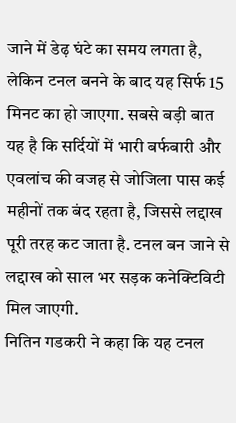जाने में डेढ़ घंटे का समय लगता है, लेकिन टनल बनने के बाद यह सिर्फ 15 मिनट का हो जाएगा. सबसे बड़ी बात यह है कि सर्दियों में भारी बर्फबारी और एवलांच की वजह से जोजिला पास कई महीनों तक बंद रहता है, जिससे लद्दाख पूरी तरह कट जाता है. टनल बन जाने से लद्दाख को साल भर सड़क कनेक्टिविटी मिल जाएगी.
नितिन गडकरी ने कहा कि यह टनल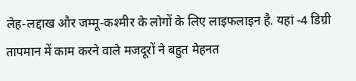लेह-लद्दाख और जम्मू-कश्मीर के लोगों के लिए लाइफलाइन है. यहां -4 डिग्री तापमान में काम करने वाले मजदूरों ने बहुत मेहनत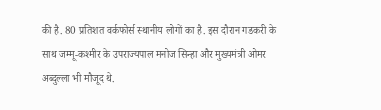की है. 80 प्रतिशत वर्कफोर्स स्थानीय लोगों का है. इस दौरान गडकरी के साथ जम्मू-कश्मीर के उपराज्यपाल मनोज सिन्हा और मुख्यमंत्री ओमर अब्दुल्ला भी मौजूद थे.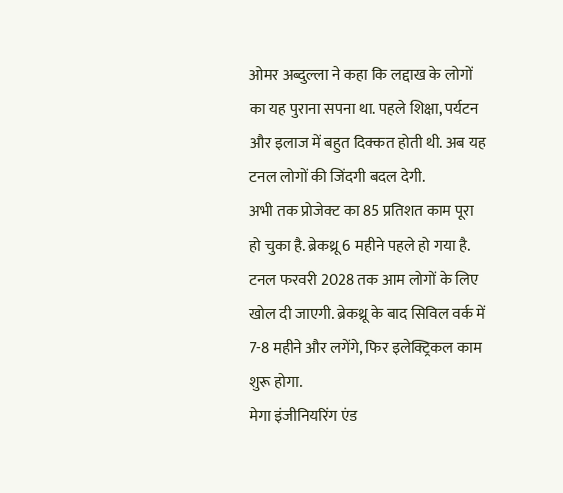ओमर अब्दुल्ला ने कहा कि लद्दाख के लोगों का यह पुराना सपना था. पहले शिक्षा, पर्यटन और इलाज में बहुत दिक्कत होती थी. अब यह टनल लोगों की जिंदगी बदल देगी.
अभी तक प्रोजेक्ट का 85 प्रतिशत काम पूरा हो चुका है. ब्रेकथ्रू 6 महीने पहले हो गया है. टनल फरवरी 2028 तक आम लोगों के लिए खोल दी जाएगी. ब्रेकथ्रू के बाद सिविल वर्क में 7-8 महीने और लगेंगे, फिर इलेक्ट्रिकल काम शुरू होगा.
मेगा इंजीनियरिंग एंड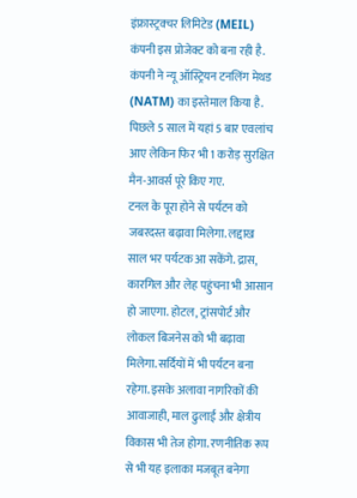इंफ्रास्ट्रक्चर लिमिटेड (MEIL) कंपनी इस प्रोजेक्ट को बना रही है. कंपनी ने न्यू ऑस्ट्रियन टनलिंग मेथड (NATM) का इस्तेमाल किया है. पिछले 5 साल में यहां 5 बार एवलांच आए लेकिन फिर भी 1 करोड़ सुरक्षित मैन-आवर्स पूरे किए गए.
टनल के पूरा होने से पर्यटन को जबरदस्त बढ़ावा मिलेगा. लद्दाख साल भर पर्यटक आ सकेंगे. द्रास, कारगिल और लेह पहुंचना भी आसान हो जाएगा. होटल, ट्रांसपोर्ट और लोकल बिजनेस को भी बढ़ावा मिलेगा. सर्दियों में भी पर्यटन बना रहेगा. इसके अलावा नागरिकों की आवाजाही, माल ढुलाई और क्षेत्रीय विकास भी तेज होगा. रणनीतिक रूप से भी यह इलाका मजबूत बनेगा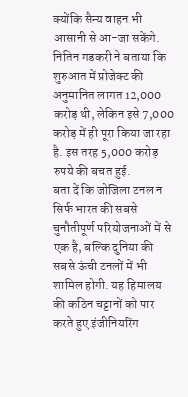क्योंकि सैन्य वाहन भी आसानी से आ-जा सकेंगे.
नितिन गडकरी ने बताया कि शुरुआत में प्रोजेक्ट की अनुमानित लागत 12,000 करोड़ थी, लेकिन इसे 7,000 करोड़ में ही पूरा किया जा रहा है. इस तरह 5,000 करोड़ रुपये की बचत हुई.
बता दें कि जोजिला टनल न सिर्फ भारत की सबसे चुनौतीपूर्ण परियोजनाओं में से एक है, बल्कि दुनिया की सबसे ऊंची टनलों में भी शामिल होगी. यह हिमालय की कठिन चट्टानों को पार करते हुए इंजीनियरिंग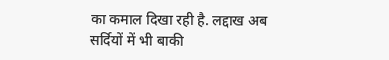का कमाल दिखा रही है. लद्दाख अब सर्दियों में भी बाकी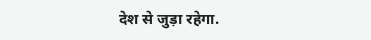देश से जुड़ा रहेगा.